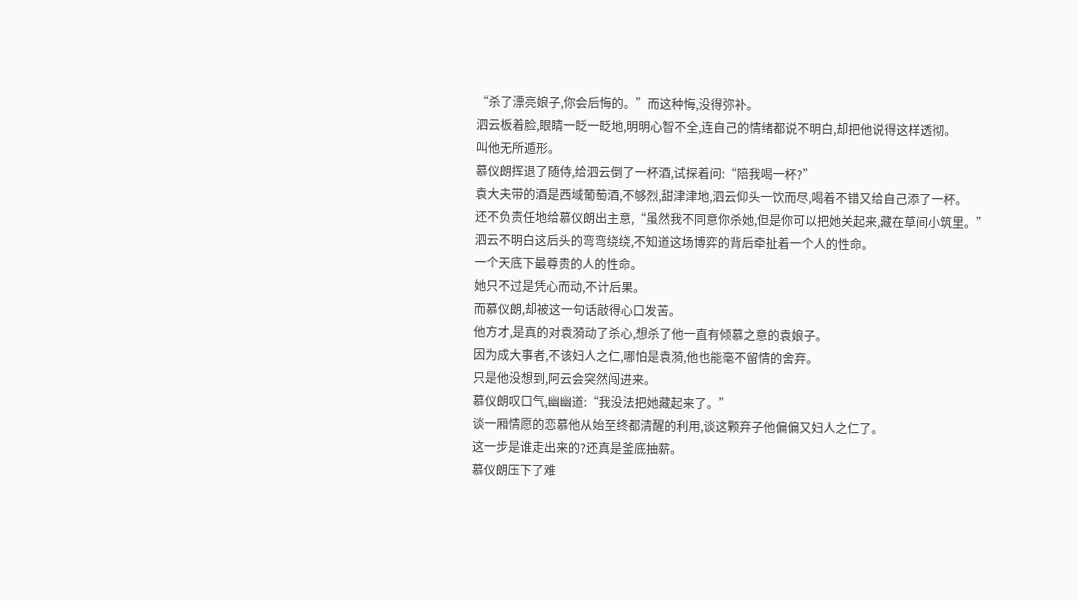“杀了漂亮娘子,你会后悔的。”而这种悔,没得弥补。
泗云板着脸,眼睛一眨一眨地,明明心智不全,连自己的情绪都说不明白,却把他说得这样透彻。
叫他无所遁形。
慕仪朗挥退了随侍,给泗云倒了一杯酒,试探着问:“陪我喝一杯?”
袁大夫带的酒是西域葡萄酒,不够烈,甜津津地,泗云仰头一饮而尽,喝着不错又给自己添了一杯。
还不负责任地给慕仪朗出主意,“虽然我不同意你杀她,但是你可以把她关起来,藏在草间小筑里。”
泗云不明白这后头的弯弯绕绕,不知道这场博弈的背后牵扯着一个人的性命。
一个天底下最尊贵的人的性命。
她只不过是凭心而动,不计后果。
而慕仪朗,却被这一句话敲得心口发苦。
他方才,是真的对袁漪动了杀心,想杀了他一直有倾慕之意的袁娘子。
因为成大事者,不该妇人之仁,哪怕是袁漪,他也能毫不留情的舍弃。
只是他没想到,阿云会突然闯进来。
慕仪朗叹口气,幽幽道:“我没法把她藏起来了。”
谈一厢情愿的恋慕他从始至终都清醒的利用,谈这颗弃子他偏偏又妇人之仁了。
这一步是谁走出来的?还真是釜底抽薪。
慕仪朗压下了难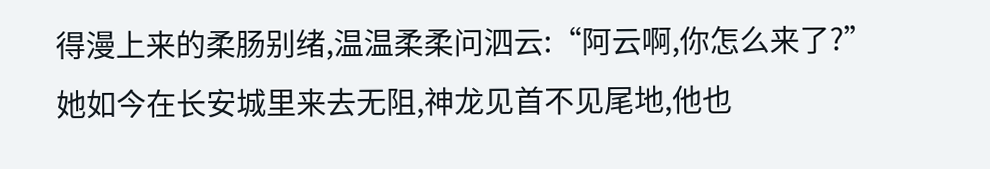得漫上来的柔肠别绪,温温柔柔问泗云:“阿云啊,你怎么来了?”
她如今在长安城里来去无阻,神龙见首不见尾地,他也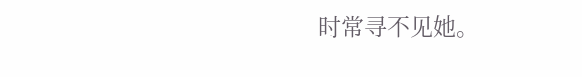时常寻不见她。